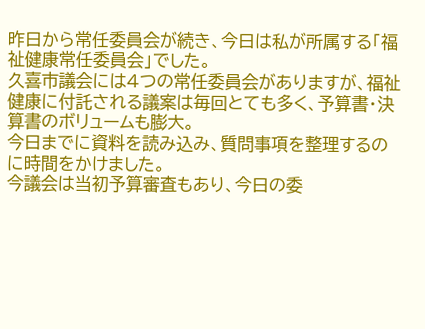昨日から常任委員会が続き、今日は私が所属する「福祉健康常任委員会」でした。
久喜市議会には4つの常任委員会がありますが、福祉健康に付託される議案は毎回とても多く、予算書・決算書のボリュームも膨大。
今日までに資料を読み込み、質問事項を整理するのに時間をかけました。
今議会は当初予算審査もあり、今日の委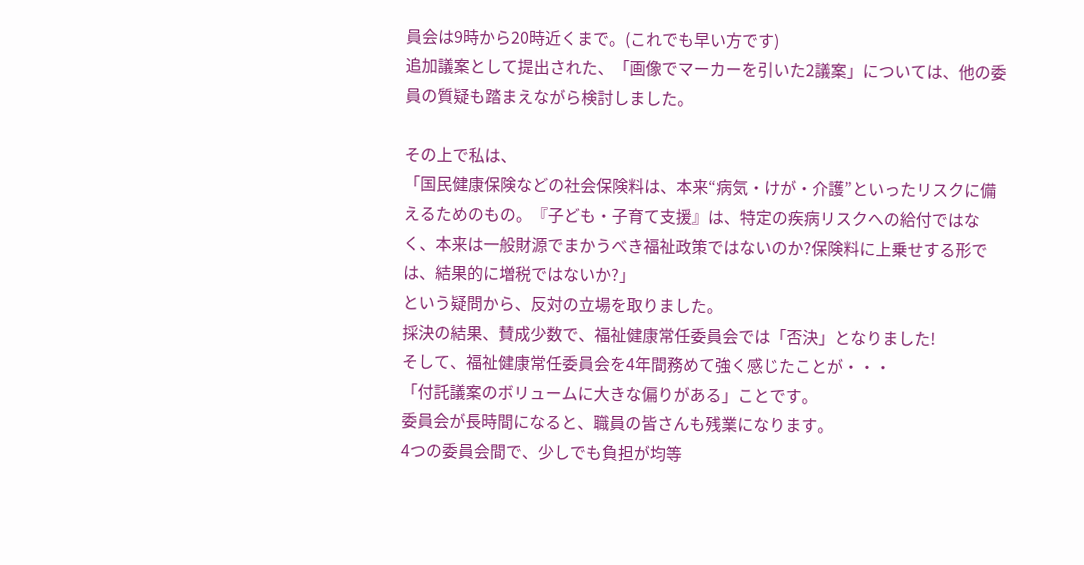員会は9時から20時近くまで。(これでも早い方です)
追加議案として提出された、「画像でマーカーを引いた2議案」については、他の委員の質疑も踏まえながら検討しました。

その上で私は、
「国民健康保険などの社会保険料は、本来“病気・けが・介護”といったリスクに備えるためのもの。『子ども・子育て支援』は、特定の疾病リスクへの給付ではなく、本来は一般財源でまかうべき福祉政策ではないのか?保険料に上乗せする形では、結果的に増税ではないか?」
という疑問から、反対の立場を取りました。
採決の結果、賛成少数で、福祉健康常任委員会では「否決」となりました!
そして、福祉健康常任委員会を4年間務めて強く感じたことが・・・
「付託議案のボリュームに大きな偏りがある」ことです。
委員会が長時間になると、職員の皆さんも残業になります。
4つの委員会間で、少しでも負担が均等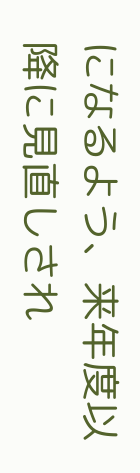になるよう、来年度以降に見直しされ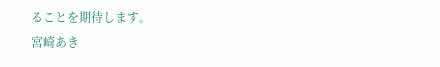ることを期待します。
宮崎あき